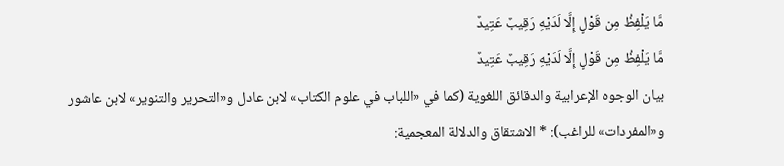مَّا يَلْفِظُ مِن قَوْلٍ إِلَّا لَدَيْهِ رَقِيبٌ عَتِيدٌ
مَّا يَلْفِظُ مِن قَوْلٍ إِلَّا لَدَيْهِ رَقِيبٌ عَتِيدٌ
بيان الوجوه الإعرابية والدقائق اللغوية (كما في «اللباب في علوم الكتاب» لابن عادل و«التحرير والتنوير» لابن عاشور و«المفردات» للراغب): * الاشتقاق والدلالة المعجمية: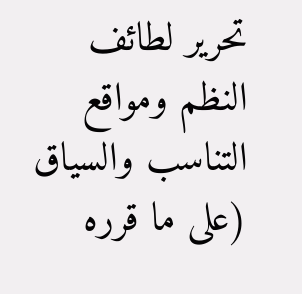تحرير لطائف النظم ومواقع التناسب والسياق (على ما قرره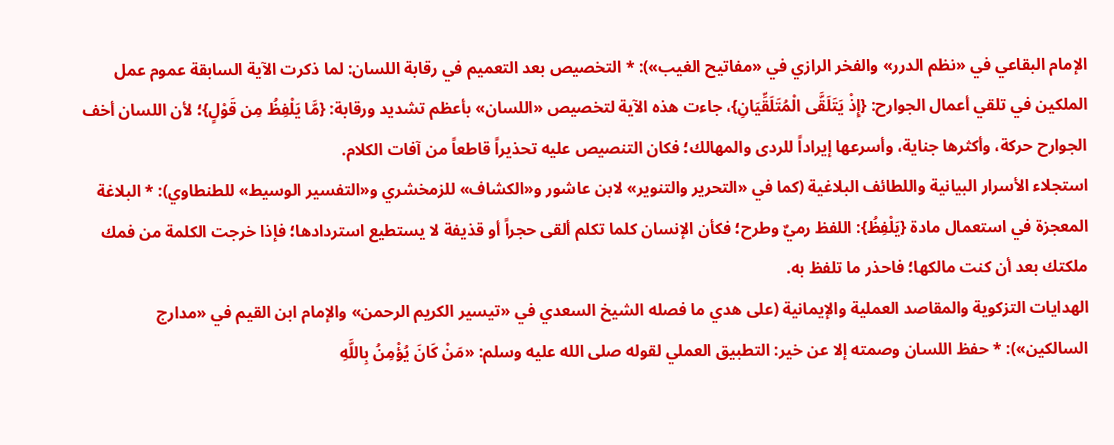الإمام البقاعي في «نظم الدرر» والفخر الرازي في «مفاتيح الغيب»): * التخصيص بعد التعميم في رقابة اللسان: لما ذكرت الآية السابقة عموم عمل الملكين في تلقي أعمال الجوارح: {إِذْ يَتَلَقَّى الْمُتَلَقِّيَانِ}، جاءت هذه الآية لتخصيص «اللسان» بأعظم تشديد ورقابة: {مَّا يَلْفِظُ مِن قَوْلٍ}؛ لأن اللسان أخف الجوارح حركة، وأكثرها جناية، وأسرعها إيراداً للردى والمهالك؛ فكان التنصيص عليه تحذيراً قاطعاً من آفات الكلام.
استجلاء الأسرار البيانية واللطائف البلاغية (كما في «التحرير والتنوير» لابن عاشور و«الكشاف» للزمخشري و«التفسير الوسيط» للطنطاوي): * البلاغة المعجزة في استعمال مادة {يَلْفِظُ}: اللفظ رميٌ وطرح؛ فكأن الإنسان كلما تكلم ألقى حجراً أو قذيفة لا يستطيع استردادها؛ فإذا خرجت الكلمة من فمك ملكتك بعد أن كنت مالكها؛ فاحذر ما تلفظ به.
الهدايات التزكوية والمقاصد العملية والإيمانية (على هدي ما فصله الشيخ السعدي في «تيسير الكريم الرحمن» والإمام ابن القيم في «مدارج السالكين»): * حفظ اللسان وصمته إلا عن خير: التطبيق العملي لقوله صلى الله عليه وسلم: «مَنْ كَانَ يُؤْمِنُ بِاللَّهِ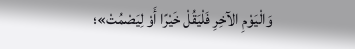وَالْيَوْمِ الآخِرِ فَلْيَقُلْ خَيْرًا أَوْ لِيَصْمُتْ»؛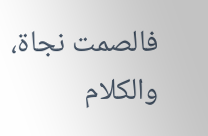فالصمت نجاة، والكلام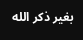بغير ذكر الله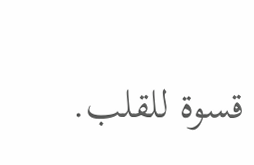قسوة للقلب.